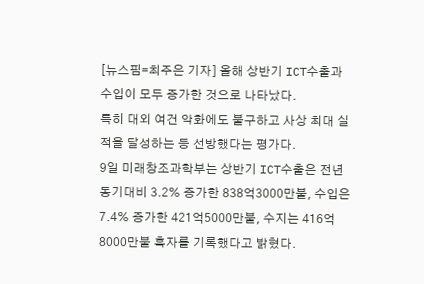[뉴스핌=최주은 기자] 올해 상반기 ICT수출과 수입이 모두 증가한 것으로 나타났다.
특히 대외 여건 악화에도 불구하고 사상 최대 실적을 달성하는 등 선방했다는 평가다.
9일 미래창조과학부는 상반기 ICT수출은 전년 동기대비 3.2% 증가한 838억3000만불, 수입은 7.4% 증가한 421억5000만불, 수지는 416억8000만불 흑자를 기록했다고 밝혔다.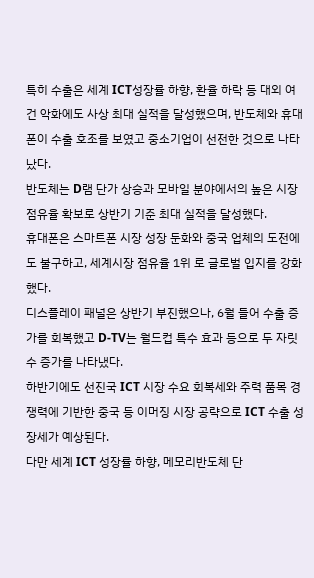특히 수출은 세계 ICT성장률 하향, 환율 하락 등 대외 여건 악화에도 사상 최대 실적을 달성했으며, 반도체와 휴대폰이 수출 호조를 보였고 중소기업이 선전한 것으로 나타났다.
반도체는 D램 단가 상승과 모바일 분야에서의 높은 시장 점유율 확보로 상반기 기준 최대 실적을 달성했다.
휴대폰은 스마트폰 시장 성장 둔화와 중국 업체의 도전에도 불구하고, 세계시장 점유율 1위 로 글로벌 입지를 강화했다.
디스플레이 패널은 상반기 부진했으나, 6월 들어 수출 증가를 회복했고 D-TV는 월드컵 특수 효과 등으로 두 자릿수 증가를 나타냈다.
하반기에도 선진국 ICT 시장 수요 회복세와 주력 품목 경쟁력에 기반한 중국 등 이머징 시장 공략으로 ICT 수출 성장세가 예상된다.
다만 세계 ICT 성장률 하향, 메모리반도체 단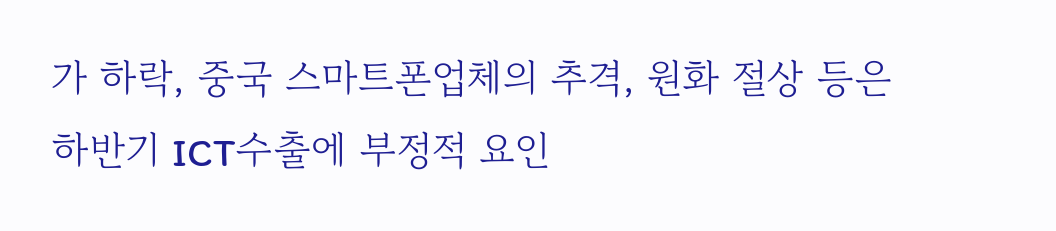가 하락, 중국 스마트폰업체의 추격, 원화 절상 등은 하반기 ICT수출에 부정적 요인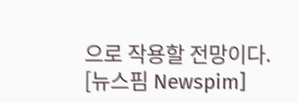으로 작용할 전망이다.
[뉴스핌 Newspim]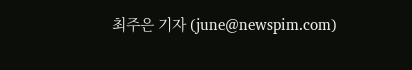최주은 기자 (june@newspim.com)